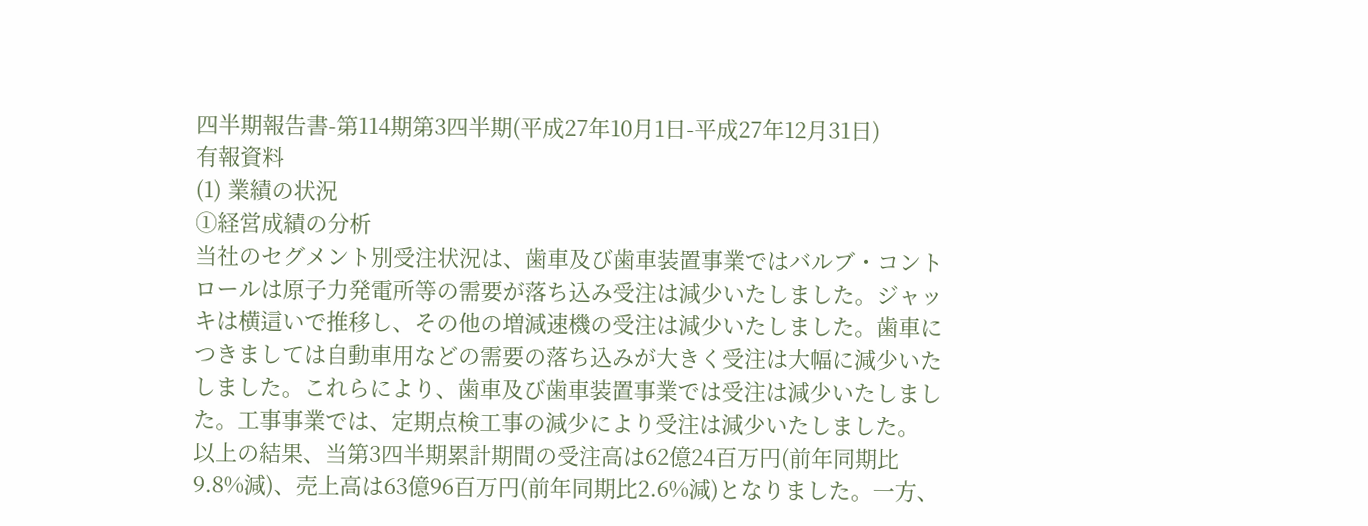四半期報告書-第114期第3四半期(平成27年10月1日-平成27年12月31日)
有報資料
(1) 業績の状況
①経営成績の分析
当社のセグメント別受注状況は、歯車及び歯車装置事業ではバルブ・コントロールは原子力発電所等の需要が落ち込み受注は減少いたしました。ジャッキは横這いで推移し、その他の増減速機の受注は減少いたしました。歯車につきましては自動車用などの需要の落ち込みが大きく受注は大幅に減少いたしました。これらにより、歯車及び歯車装置事業では受注は減少いたしました。工事事業では、定期点検工事の減少により受注は減少いたしました。
以上の結果、当第3四半期累計期間の受注高は62億24百万円(前年同期比9.8%減)、売上高は63億96百万円(前年同期比2.6%減)となりました。一方、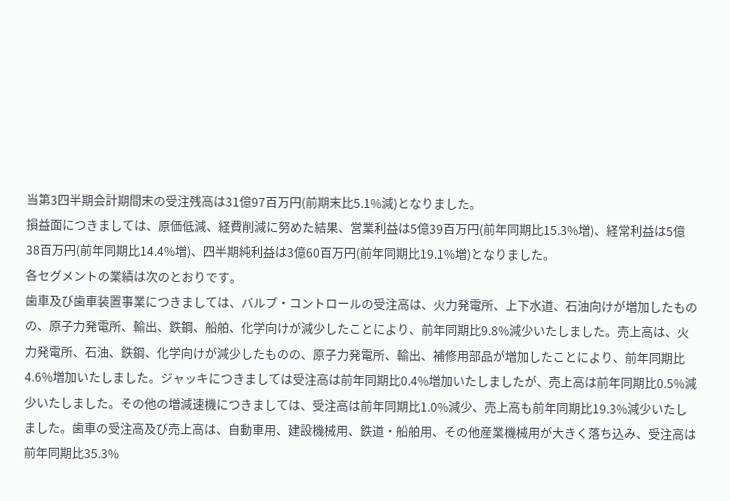当第3四半期会計期間末の受注残高は31億97百万円(前期末比5.1%減)となりました。
損益面につきましては、原価低減、経費削減に努めた結果、営業利益は5億39百万円(前年同期比15.3%増)、経常利益は5億38百万円(前年同期比14.4%増)、四半期純利益は3億60百万円(前年同期比19.1%増)となりました。
各セグメントの業績は次のとおりです。
歯車及び歯車装置事業につきましては、バルブ・コントロールの受注高は、火力発電所、上下水道、石油向けが増加したものの、原子力発電所、輸出、鉄鋼、船舶、化学向けが減少したことにより、前年同期比9.8%減少いたしました。売上高は、火力発電所、石油、鉄鋼、化学向けが減少したものの、原子力発電所、輸出、補修用部品が増加したことにより、前年同期比4.6%増加いたしました。ジャッキにつきましては受注高は前年同期比0.4%増加いたしましたが、売上高は前年同期比0.5%減少いたしました。その他の増減速機につきましては、受注高は前年同期比1.0%減少、売上高も前年同期比19.3%減少いたしました。歯車の受注高及び売上高は、自動車用、建設機械用、鉄道・船舶用、その他産業機械用が大きく落ち込み、受注高は前年同期比35.3%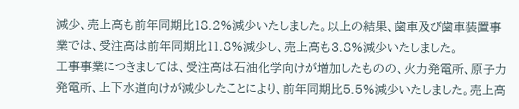減少、売上高も前年同期比18.2%減少いたしました。以上の結果、歯車及び歯車装置事業では、受注高は前年同期比11.8%減少し、売上高も3.8%減少いたしました。
工事事業につきましては、受注高は石油化学向けが増加したものの、火力発電所、原子力発電所、上下水道向けが減少したことにより、前年同期比5.5%減少いたしました。売上高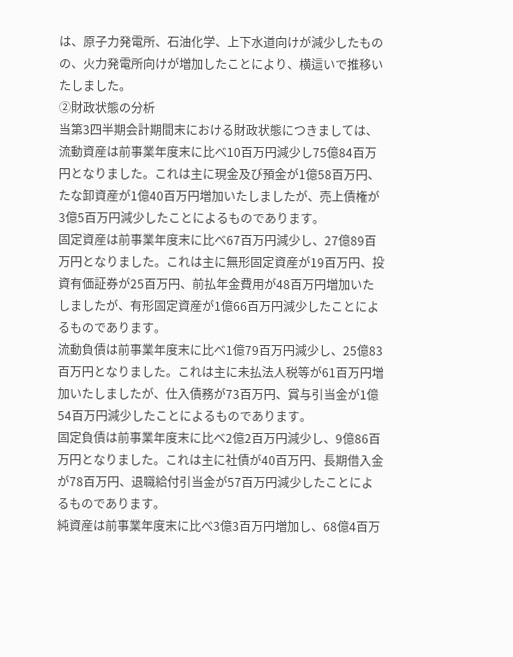は、原子力発電所、石油化学、上下水道向けが減少したものの、火力発電所向けが増加したことにより、横這いで推移いたしました。
②財政状態の分析
当第3四半期会計期間末における財政状態につきましては、流動資産は前事業年度末に比べ10百万円減少し75億84百万円となりました。これは主に現金及び預金が1億58百万円、たな卸資産が1億40百万円増加いたしましたが、売上債権が3億5百万円減少したことによるものであります。
固定資産は前事業年度末に比べ67百万円減少し、27億89百万円となりました。これは主に無形固定資産が19百万円、投資有価証券が25百万円、前払年金費用が48百万円増加いたしましたが、有形固定資産が1億66百万円減少したことによるものであります。
流動負債は前事業年度末に比べ1億79百万円減少し、25億83百万円となりました。これは主に未払法人税等が61百万円増加いたしましたが、仕入債務が73百万円、賞与引当金が1億54百万円減少したことによるものであります。
固定負債は前事業年度末に比べ2億2百万円減少し、9億86百万円となりました。これは主に社債が40百万円、長期借入金が78百万円、退職給付引当金が57百万円減少したことによるものであります。
純資産は前事業年度末に比べ3億3百万円増加し、68億4百万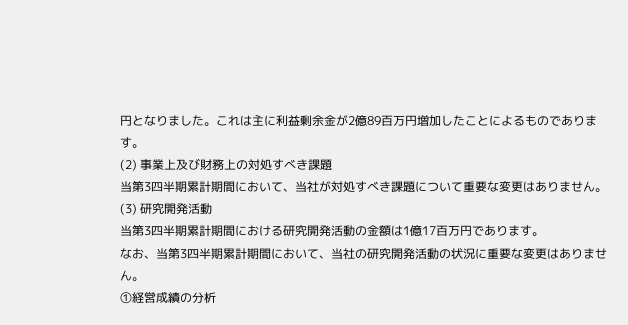円となりました。これは主に利益剰余金が2億89百万円増加したことによるものであります。
(2) 事業上及び財務上の対処すべき課題
当第3四半期累計期間において、当社が対処すべき課題について重要な変更はありません。
(3) 研究開発活動
当第3四半期累計期間における研究開発活動の金額は1億17百万円であります。
なお、当第3四半期累計期間において、当社の研究開発活動の状況に重要な変更はありません。
①経営成績の分析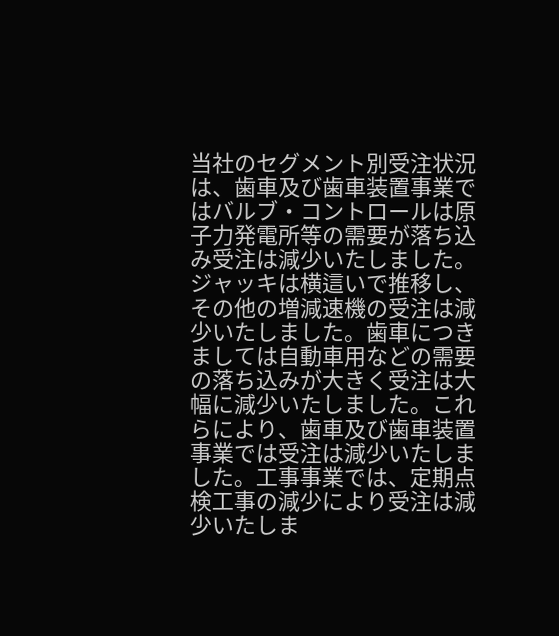当社のセグメント別受注状況は、歯車及び歯車装置事業ではバルブ・コントロールは原子力発電所等の需要が落ち込み受注は減少いたしました。ジャッキは横這いで推移し、その他の増減速機の受注は減少いたしました。歯車につきましては自動車用などの需要の落ち込みが大きく受注は大幅に減少いたしました。これらにより、歯車及び歯車装置事業では受注は減少いたしました。工事事業では、定期点検工事の減少により受注は減少いたしま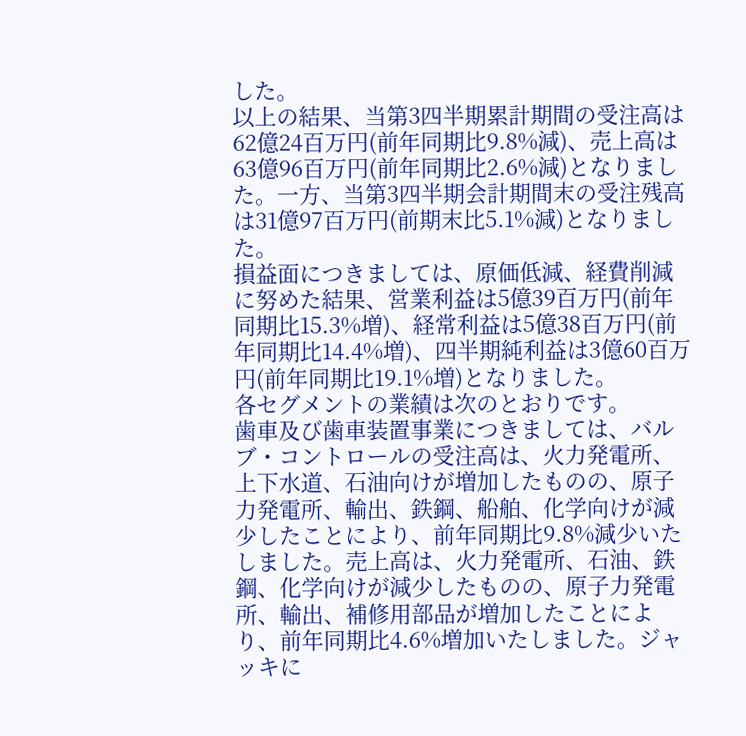した。
以上の結果、当第3四半期累計期間の受注高は62億24百万円(前年同期比9.8%減)、売上高は63億96百万円(前年同期比2.6%減)となりました。一方、当第3四半期会計期間末の受注残高は31億97百万円(前期末比5.1%減)となりました。
損益面につきましては、原価低減、経費削減に努めた結果、営業利益は5億39百万円(前年同期比15.3%増)、経常利益は5億38百万円(前年同期比14.4%増)、四半期純利益は3億60百万円(前年同期比19.1%増)となりました。
各セグメントの業績は次のとおりです。
歯車及び歯車装置事業につきましては、バルブ・コントロールの受注高は、火力発電所、上下水道、石油向けが増加したものの、原子力発電所、輸出、鉄鋼、船舶、化学向けが減少したことにより、前年同期比9.8%減少いたしました。売上高は、火力発電所、石油、鉄鋼、化学向けが減少したものの、原子力発電所、輸出、補修用部品が増加したことにより、前年同期比4.6%増加いたしました。ジャッキに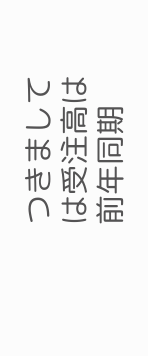つきましては受注高は前年同期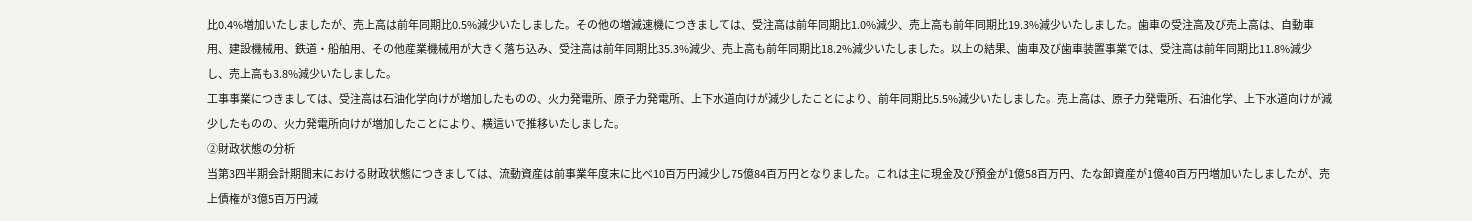比0.4%増加いたしましたが、売上高は前年同期比0.5%減少いたしました。その他の増減速機につきましては、受注高は前年同期比1.0%減少、売上高も前年同期比19.3%減少いたしました。歯車の受注高及び売上高は、自動車用、建設機械用、鉄道・船舶用、その他産業機械用が大きく落ち込み、受注高は前年同期比35.3%減少、売上高も前年同期比18.2%減少いたしました。以上の結果、歯車及び歯車装置事業では、受注高は前年同期比11.8%減少し、売上高も3.8%減少いたしました。
工事事業につきましては、受注高は石油化学向けが増加したものの、火力発電所、原子力発電所、上下水道向けが減少したことにより、前年同期比5.5%減少いたしました。売上高は、原子力発電所、石油化学、上下水道向けが減少したものの、火力発電所向けが増加したことにより、横這いで推移いたしました。
②財政状態の分析
当第3四半期会計期間末における財政状態につきましては、流動資産は前事業年度末に比べ10百万円減少し75億84百万円となりました。これは主に現金及び預金が1億58百万円、たな卸資産が1億40百万円増加いたしましたが、売上債権が3億5百万円減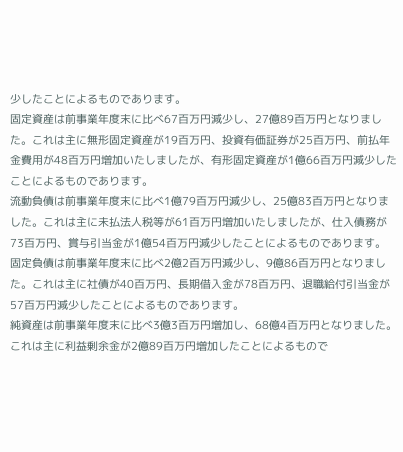少したことによるものであります。
固定資産は前事業年度末に比べ67百万円減少し、27億89百万円となりました。これは主に無形固定資産が19百万円、投資有価証券が25百万円、前払年金費用が48百万円増加いたしましたが、有形固定資産が1億66百万円減少したことによるものであります。
流動負債は前事業年度末に比べ1億79百万円減少し、25億83百万円となりました。これは主に未払法人税等が61百万円増加いたしましたが、仕入債務が73百万円、賞与引当金が1億54百万円減少したことによるものであります。
固定負債は前事業年度末に比べ2億2百万円減少し、9億86百万円となりました。これは主に社債が40百万円、長期借入金が78百万円、退職給付引当金が57百万円減少したことによるものであります。
純資産は前事業年度末に比べ3億3百万円増加し、68億4百万円となりました。これは主に利益剰余金が2億89百万円増加したことによるもので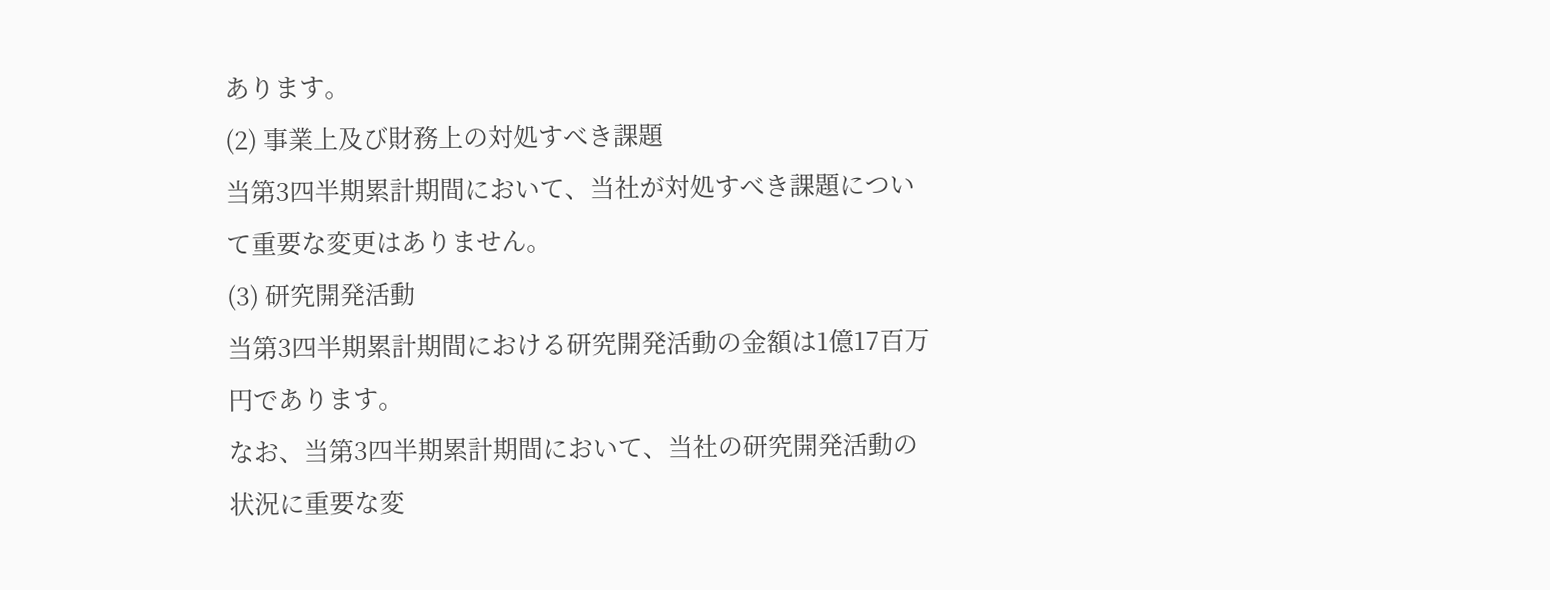あります。
(2) 事業上及び財務上の対処すべき課題
当第3四半期累計期間において、当社が対処すべき課題について重要な変更はありません。
(3) 研究開発活動
当第3四半期累計期間における研究開発活動の金額は1億17百万円であります。
なお、当第3四半期累計期間において、当社の研究開発活動の状況に重要な変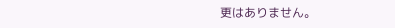更はありません。